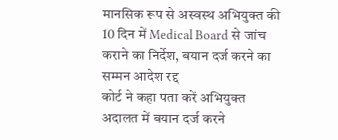मानसिक रूप से अस्वस्थ अभियुक्त की 10 दिन में Medical Board से जांच कराने का निर्देश, बयान दर्ज करने का सम्मन आदेश रद्द
कोर्ट ने कहा पता करें अभियुक्त अदालत में बयान दर्ज करने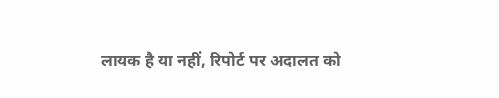लायक है या नहीं, रिपोर्ट पर अदालत को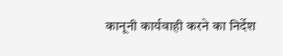कानूनी कार्यवाही करने का निर्देश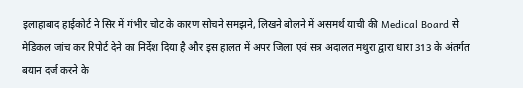इलाहाबाद हाईकोर्ट ने सिर में गंभीर चोट के कारण सोचने समझने, लिखने बोलने में असमर्थ याची की Medical Board से मेडिकल जांच कर रिपोर्ट देने का निर्देश दिया है और इस हालत में अपर जिला एवं सत्र अदालत मथुरा द्वारा धारा 313 के अंतर्गत बयान दर्ज करने के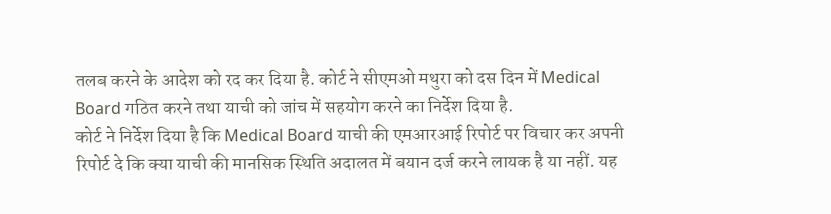तलब करने के आदेश को रद कर दिया है. कोर्ट ने सीएमओ मथुरा को दस दिन में Medical Board गठित करने तथा याची को जांच में सहयोग करने का निर्देश दिया है.
कोर्ट ने निर्देश दिया है कि Medical Board याची की एमआरआई रिपोर्ट पर विचार कर अपनी रिपोर्ट दे कि क्या याची की मानसिक स्थिति अदालत में बयान दर्ज करने लायक है या नहीं. यह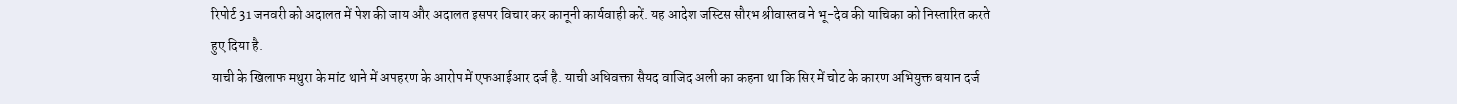रिपोर्ट 31 जनवरी को अदालत में पेश की जाय और अदालत इसपर विचार कर कानूनी कार्यवाही करें. यह आदेश जस्टिस सौरभ श्रीवास्तव ने भू-देव की याचिका को निस्तारित करते हुए दिया है.
याची के खिलाफ मथुरा के मांट थाने में अपहरण के आरोप में एफआईआर दर्ज है. याची अधिवक्ता सैयद वाजिद अली का कहना था कि सिर में चोट के कारण अभियुक्त बयान दर्ज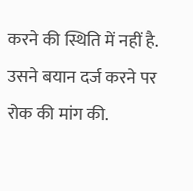करने की स्थिति में नहीं है. उसने बयान दर्ज करने पर रोक की मांग की.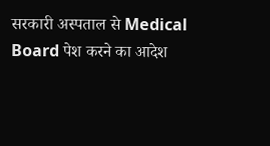सरकारी अस्पताल से Medical Board पेश करने का आदेश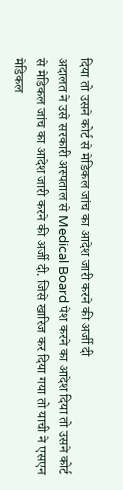दिया तो उसने कोर्ट से मेडिकल जांच का आदेश जारी करने की अर्जी दी
अदालत ने उसे सरकारी अस्पताल से Medical Board पेश करने का आदेश दिया तो उसने कोर्ट से मेडिकल जांच का आदेश जारी करने की अर्जी दी. जिसे खारिज कर दिया गया तो याची ने एसएन मेडिकल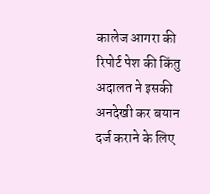कालेज आगरा की रिपोर्ट पेश की किंतु अदालत ने इसकी अनदेखी कर बयान दर्ज कराने के लिए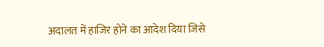अदालत में हाजिर होने का आदेश दिया जिसे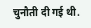चुनौती दी गई थी.